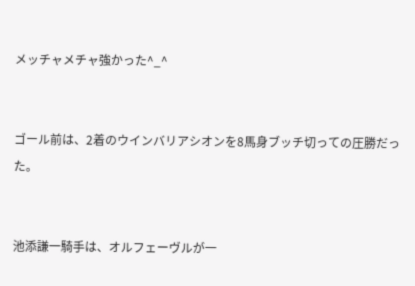メッチャメチャ強かった^_^


ゴール前は、2着のウインバリアシオンを8馬身ブッチ切っての圧勝だった。


池添謙一騎手は、オルフェーヴルが一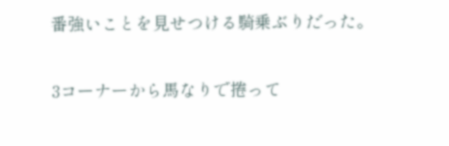番強いことを見せつける騎乗ぶりだった。


3コーナーから馬なりで捲って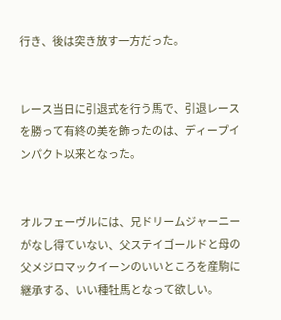行き、後は突き放す一方だった。


レース当日に引退式を行う馬で、引退レースを勝って有終の美を飾ったのは、ディープインパクト以来となった。


オルフェーヴルには、兄ドリームジャーニーがなし得ていない、父ステイゴールドと母の父メジロマックイーンのいいところを産駒に継承する、いい種牡馬となって欲しい。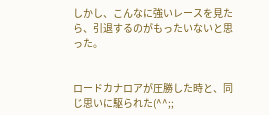しかし、こんなに強いレースを見たら、引退するのがもったいないと思った。


ロードカナロアが圧勝した時と、同じ思いに駆られた(^^;;